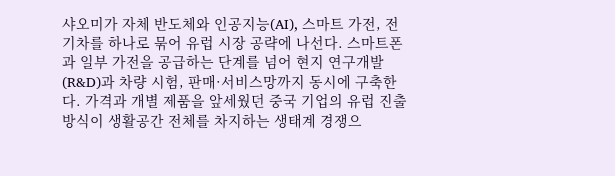샤오미가 자체 반도체와 인공지능(AI), 스마트 가전, 전기차를 하나로 묶어 유럽 시장 공략에 나선다. 스마트폰과 일부 가전을 공급하는 단계를 넘어 현지 연구개발(R&D)과 차량 시험, 판매·서비스망까지 동시에 구축한다. 가격과 개별 제품을 앞세웠던 중국 기업의 유럽 진출 방식이 생활공간 전체를 차지하는 생태계 경쟁으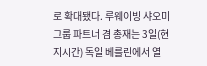로 확대됐다. 루웨이빙 샤오미 그룹 파트너 겸 총재는 3일(현지시간) 독일 베를린에서 열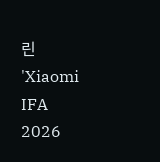린 'Xiaomi IFA 2026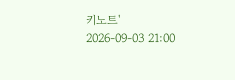키노트'
2026-09-03 21:00